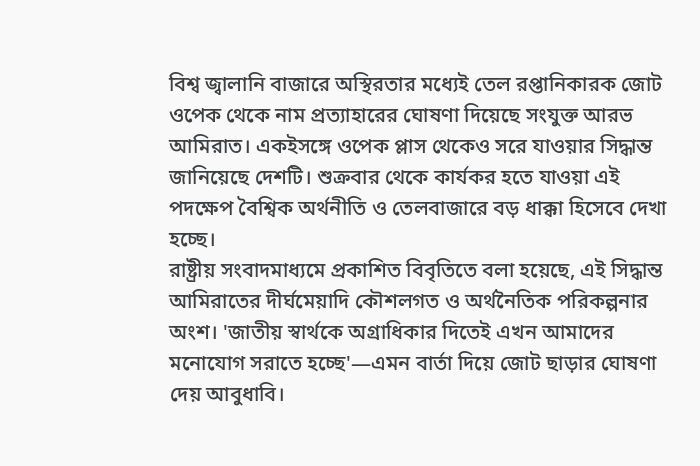বিশ্ব জ্বালানি বাজারে অস্থিরতার মধ্যেই তেল রপ্তানিকারক জোট ওপেক থেকে নাম প্রত্যাহারের ঘোষণা দিয়েছে সংযুক্ত আরভ আমিরাত। একইসঙ্গে ওপেক প্লাস থেকেও সরে যাওয়ার সিদ্ধান্ত জানিয়েছে দেশটি। শুক্রবার থেকে কার্যকর হতে যাওয়া এই পদক্ষেপ বৈশ্বিক অর্থনীতি ও তেলবাজারে বড় ধাক্কা হিসেবে দেখা হচ্ছে।
রাষ্ট্রীয় সংবাদমাধ্যমে প্রকাশিত বিবৃতিতে বলা হয়েছে, এই সিদ্ধান্ত আমিরাতের দীর্ঘমেয়াদি কৌশলগত ও অর্থনৈতিক পরিকল্পনার অংশ। 'জাতীয় স্বার্থকে অগ্রাধিকার দিতেই এখন আমাদের মনোযোগ সরাতে হচ্ছে'—এমন বার্তা দিয়ে জোট ছাড়ার ঘোষণা দেয় আবুধাবি।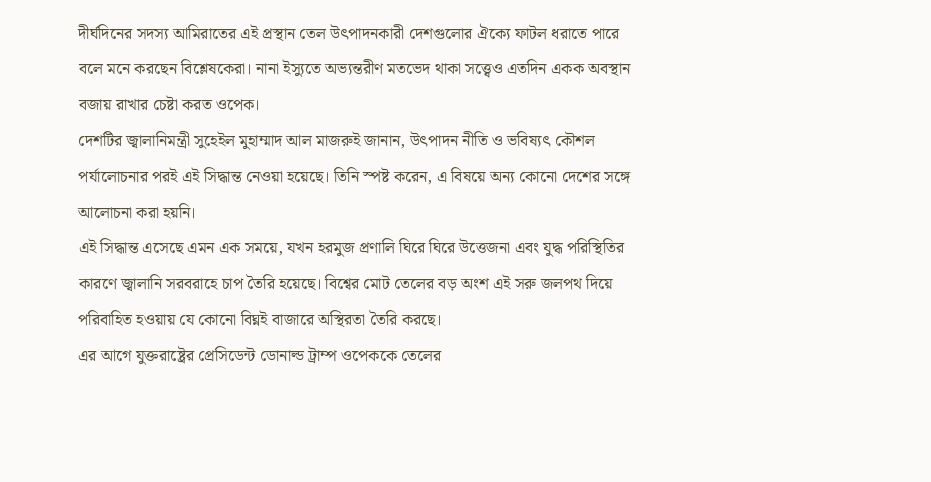দীর্ঘদিনের সদস্য আমিরাতের এই প্রস্থান তেল উৎপাদনকারী দেশগুলোর ঐক্যে ফাটল ধরাতে পারে বলে মনে করছেন বিশ্লেষকেরা। নানা ইস্যুতে অভ্যন্তরীণ মতভেদ থাকা সত্ত্বেও এতদিন একক অবস্থান বজায় রাখার চেষ্টা করত ওপেক।
দেশটির জ্বালানিমন্ত্রী সুহেইল মুহাম্মাদ আল মাজরুই জানান, উৎপাদন নীতি ও ভবিষ্যৎ কৌশল পর্যালোচনার পরই এই সিদ্ধান্ত নেওয়া হয়েছে। তিনি স্পষ্ট করেন, এ বিষয়ে অন্য কোনো দেশের সঙ্গে আলোচনা করা হয়নি।
এই সিদ্ধান্ত এসেছে এমন এক সময়ে, যখন হরমুজ প্রণালি ঘিরে ঘিরে উত্তেজনা এবং যুদ্ধ পরিস্থিতির কারণে জ্বালানি সরবরাহে চাপ তৈরি হয়েছে। বিশ্বের মোট তেলের বড় অংশ এই সরু জলপথ দিয়ে পরিবাহিত হওয়ায় যে কোনো বিঘ্নই বাজারে অস্থিরতা তৈরি করছে।
এর আগে যুক্তরাষ্ট্রের প্রেসিডেন্ট ডোনাল্ড ট্রাম্প ওপেককে তেলের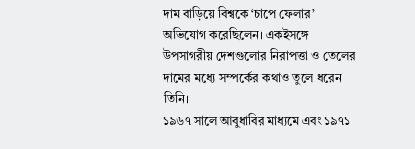দাম বাড়িয়ে বিশ্বকে ‘চাপে ফেলার’ অভিযোগ করেছিলেন। একইসঙ্গে উপসাগরীয় দেশগুলোর নিরাপত্তা ও তেলের দামের মধ্যে সম্পর্কের কথাও তুলে ধরেন তিনি।
১৯৬৭ সালে আবুধাবির মাধ্যমে এবং ১৯৭১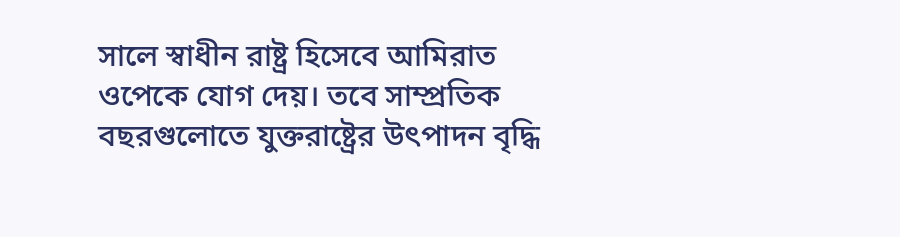সালে স্বাধীন রাষ্ট্র হিসেবে আমিরাত ওপেকে যোগ দেয়। তবে সাম্প্রতিক বছরগুলোতে যুক্তরাষ্ট্রের উৎপাদন বৃদ্ধি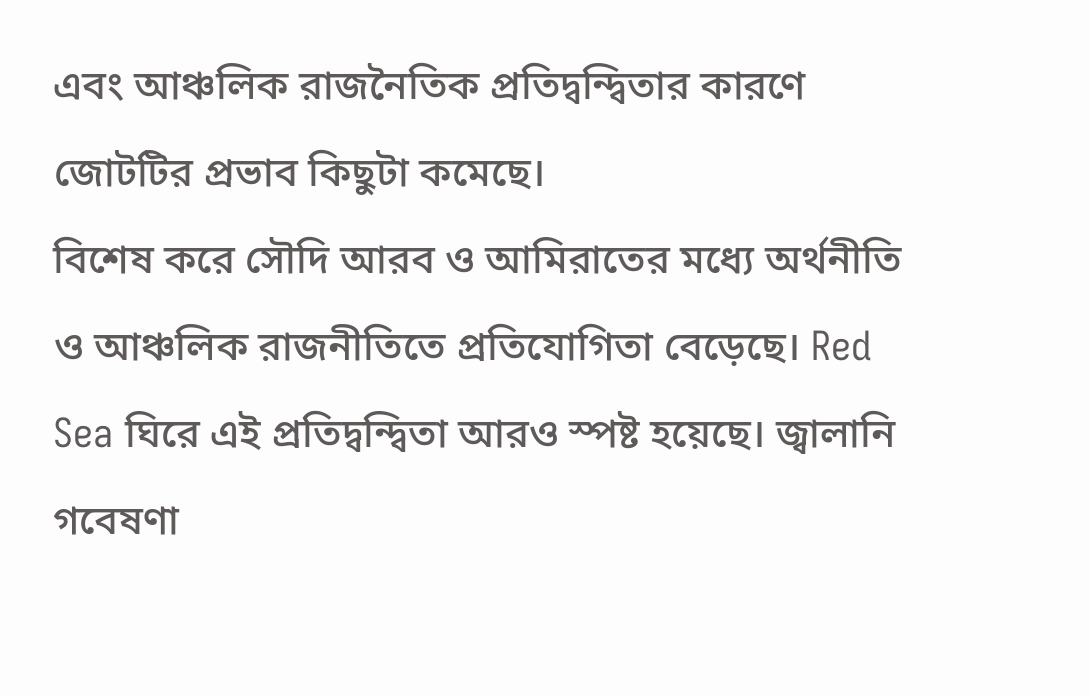এবং আঞ্চলিক রাজনৈতিক প্রতিদ্বন্দ্বিতার কারণে জোটটির প্রভাব কিছুটা কমেছে।
বিশেষ করে সৌদি আরব ও আমিরাতের মধ্যে অর্থনীতি ও আঞ্চলিক রাজনীতিতে প্রতিযোগিতা বেড়েছে। Red Sea ঘিরে এই প্রতিদ্বন্দ্বিতা আরও স্পষ্ট হয়েছে। জ্বালানি গবেষণা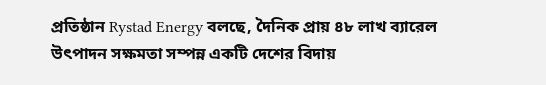প্রতিষ্ঠান Rystad Energy বলছে, দৈনিক প্রায় ৪৮ লাখ ব্যারেল উৎপাদন সক্ষমতা সম্পন্ন একটি দেশের বিদায়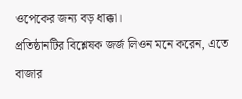ওপেকের জন্য বড় ধাক্কা।
প্রতিষ্ঠানটির বিশ্লেষক জর্জ লিওন মনে করেন, এতে বাজার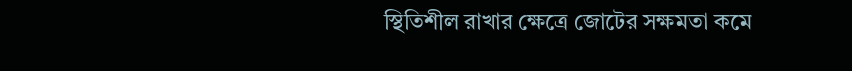স্থিতিশীল রাখার ক্ষেত্রে জোটের সক্ষমতা কমে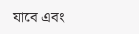যাবে এবং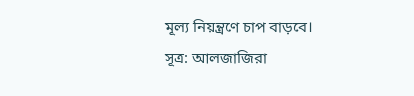মূল্য নিয়ন্ত্রণে চাপ বাড়বে।
সূত্র: আলজাজিরা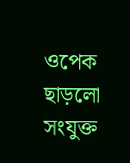ওপেক ছাড়লো সংযুক্ত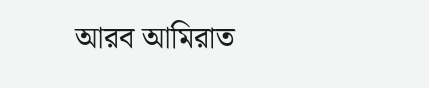আরব আমিরাত